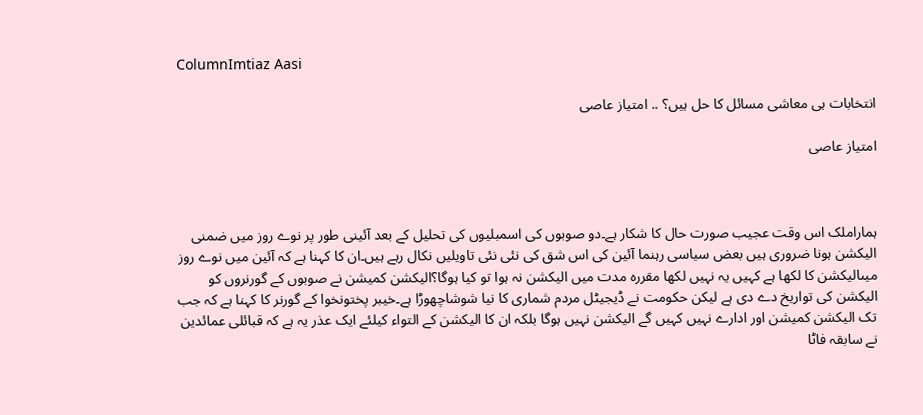ColumnImtiaz Aasi

انتخابات ہی معاشی مسائل کا حل ہیں؟ .. امتیاز عاصی

امتیاز عاصی



ہماراملک اس وقت عجیب صورت حال کا شکار ہے۔دو صوبوں کی اسمبلیوں کی تحلیل کے بعد آئینی طور پر نوے روز میں ضمنی الیکشن ہونا ضروری ہیں بعض سیاسی رہنما آئین کی اس شق کی نئی نئی تاویلیں نکال رہے ہیں۔ان کا کہنا ہے کہ آئین میں نوے روز میںالیکشن کا لکھا ہے کہیں یہ نہیں لکھا مقررہ مدت میں الیکشن نہ ہوا تو کیا ہوگا؟الیکشن کمیشن نے صوبوں کے گورنروں کو الیکشن کی تواریخ دے دی ہے لیکن حکومت نے ڈیجیٹل مردم شماری کا نیا شوشاچھوڑا ہے۔خیبر پختونخوا کے گورنر کا کہنا ہے کہ جب تک الیکشن کمیشن اور ادارے نہیں کہیں گے الیکشن نہیں ہوگا بلکہ ان کا الیکشن کے التواء کیلئے ایک عذر یہ ہے کہ قبائلی عمائدین نے سابقہ فاٹا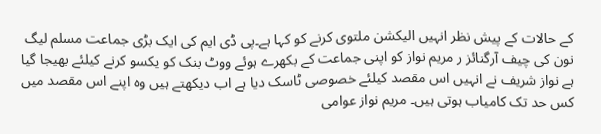کے حالات کے پیش نظر انہیں الیکشن ملتوی کرنے کو کہا ہے۔پی ڈی ایم کی ایک بڑی جماعت مسلم لیگ نون کی چیف آرگنائز ر مریم نواز کو اپنی جماعت کے بکھرے ہوئے ووٹ بنک کو یکسو کرنے کیلئے بھیجا گیا ہے نواز شریف نے انہیں اس مقصد کیلئے خصوصی ٹاسک دیا ہے اب دیکھتے ہیں وہ اپنے اس مقصد میں کس حد تک کامیاب ہوتی ہیں۔ مریم نواز عوامی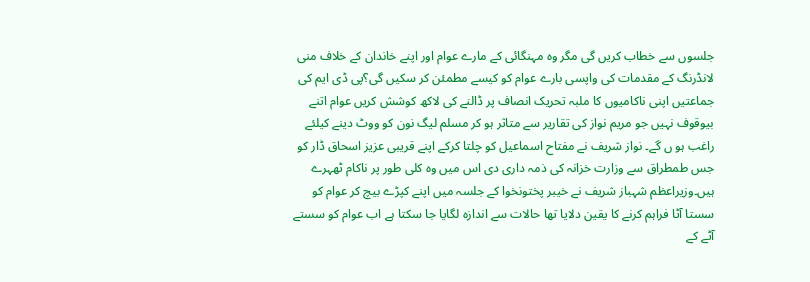جلسوں سے خطاب کریں گی مگر وہ مہنگائی کے مارے عوام اور اپنے خاندان کے خلاف منی لانڈرنگ کے مقدمات کی واپسی بارے عوام کو کیسے مطمئن کر سکیں گی؟پی ڈی ایم کی جماعتیں اپنی ناکامیوں کا ملبہ تحریک انصاف پر ڈالنے کی لاکھ کوشش کریں عوام اتنے بیوقوف نہیں جو مریم نواز کی تقاریر سے متاثر ہو کر مسلم لیگ نون کو ووٹ دینے کیلئے راغب ہو ں گے۔ نواز شریف نے مفتاح اسماعیل کو چلتا کرکے اپنے قریبی عزیز اسحاق ڈار کو جس طمطراق سے وزارت خزانہ کی ذمہ داری دی اس میں وہ کلی طور پر ناکام ٹھہرے ہیں۔وزیراعظم شہباز شریف نے خیبر پختونخوا کے جلسہ میں اپنے کپڑے بیچ کر عوام کو سستا آٹا فراہم کرنے کا یقین دلایا تھا حالات سے اندازہ لگایا جا سکتا ہے اب عوام کو سستے آٹے کے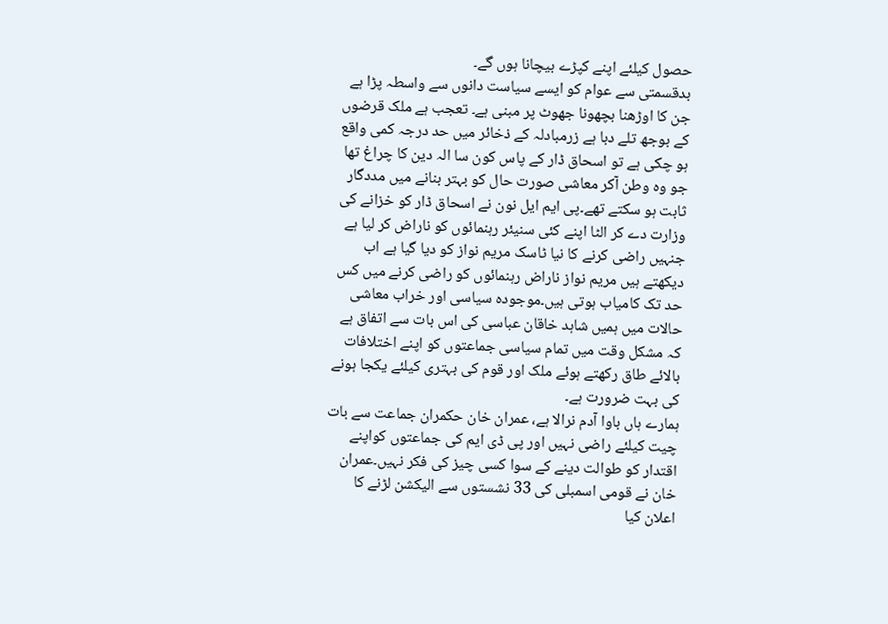حصول کیلئے اپنے کپڑے بیچانا ہوں گے۔
بدقسمتی سے عوام کو ایسے سیاست دانوں سے واسطہ پڑا ہے جن کا اوڑھنا بچھونا جھوٹ پر مبنی ہے۔ تعجب ہے ملک قرضوں کے بوجھ تلے دبا ہے زرمبادلہ کے ذخائر میں حد درجہ کمی واقع ہو چکی ہے تو اسحاق ڈار کے پاس کون سا الہ دین کا چراغ تھا جو وہ وطن آکر معاشی صورت حال کو بہتر بنانے میں مددگار ثابت ہو سکتے تھے۔پی ایم ایل نون نے اسحاق ڈار کو خزانے کی وزارت دے کر الٹا اپنے کئی سنیئر رہنمائوں کو ناراض کر لیا ہے جنہیں راضی کرنے کا نیا ٹاسک مریم نواز کو دیا گیا ہے اب دیکھتے ہیں مریم نواز ناراض رہنمائوں کو راضی کرنے میں کس حد تک کامیاب ہوتی ہیں۔موجودہ سیاسی اور خراب معاشی حالات میں ہمیں شاہد خاقان عباسی کی اس بات سے اتفاق ہے کہ مشکل وقت میں تمام سیاسی جماعتوں کو اپنے اختلافات بالائے طاق رکھتے ہوئے ملک اور قوم کی بہتری کیلئے یکجا ہونے کی بہت ضرورت ہے۔
ہمارے ہاں باوا آدم نرالا ہے، عمران خان حکمران جماعت سے بات چیت کیلئے راضی نہیں اور پی ڈی ایم کی جماعتوں کواپنے اقتدار کو طوالت دینے کے سوا کسی چیز کی فکر نہیں۔عمران خان نے قومی اسمبلی کی 33 نشستوں سے الیکشن لڑنے کا اعلان کیا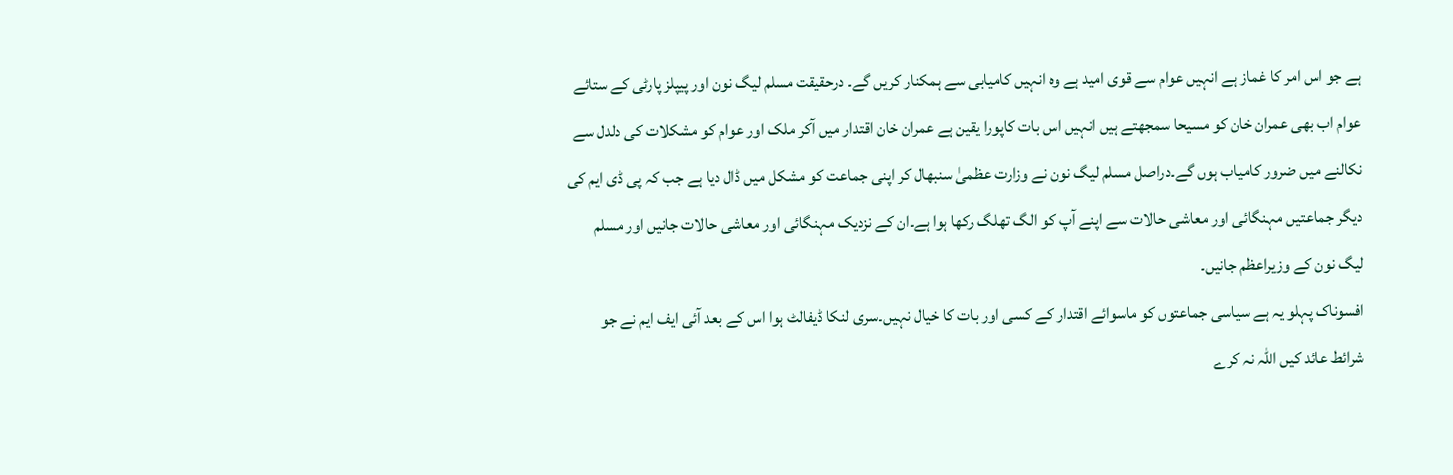ہے جو اس امر کا غماز ہے انہیں عوام سے قوی امید ہے وہ انہیں کامیابی سے ہمکنار کریں گے۔ درحقیقت مسلم لیگ نون اور پیپلز پارٹی کے ستائے عوام اب بھی عمران خان کو مسیحا سمجھتے ہیں انہیں اس بات کاپورا یقین ہے عمران خان اقتدار میں آکر ملک اور عوام کو مشکلات کی دلدل سے نکالنے میں ضرور کامیاب ہوں گے۔دراصل مسلم لیگ نون نے وزارت عظمیٰ سنبھال کر اپنی جماعت کو مشکل میں ڈال دیا ہے جب کہ پی ڈی ایم کی دیگر جماعتیں مہنگائی اور معاشی حالات سے اپنے آپ کو الگ تھلگ رکھا ہوا ہے۔ان کے نزدیک مہنگائی اور معاشی حالات جانیں اور مسلم لیگ نون کے وزیراعظم جانیں۔
افسوناک پہلو یہ ہے سیاسی جماعتوں کو ماسوائے اقتدار کے کسی اور بات کا خیال نہیں۔سری لنکا ڈیفالٹ ہوا اس کے بعد آئی ایف ایم نے جو شرائط عائد کیں اللہ نہ کرے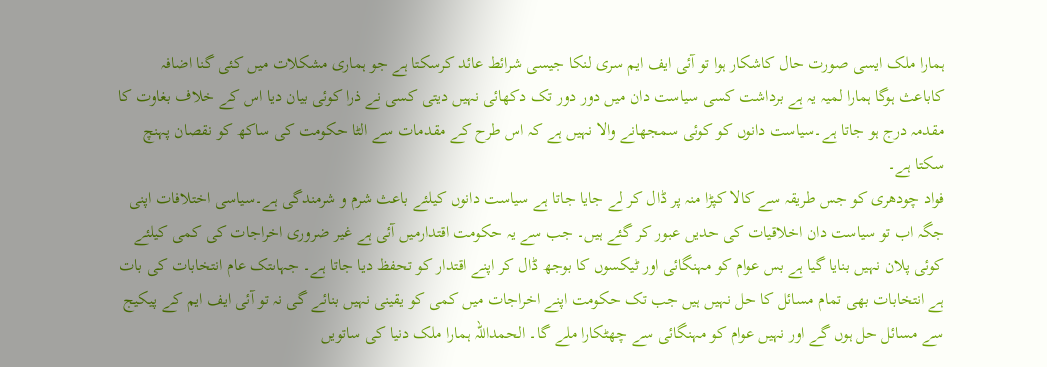ہمارا ملک ایسی صورت حال کاشکار ہوا تو آئی ایف ایم سری لنکا جیسی شرائط عائد کرسکتا ہے جو ہماری مشکلات میں کئی گنا اضافہ کاباعث ہوگا ہمارا لمیہ یہ ہے برداشت کسی سیاست دان میں دور دور تک دکھائی نہیں دیتی کسی نے ذرا کوئی بیان دیا اس کے خلاف بغاوت کا مقدمہ درج ہو جاتا ہے۔سیاست دانوں کو کوئی سمجھانے والا نہیں ہے کہ اس طرح کے مقدمات سے الٹا حکومت کی ساکھ کو نقصان پہنچ سکتا ہے۔
فواد چودھری کو جس طریقہ سے کالا کپڑا منہ پر ڈال کر لے جایا جاتا ہے سیاست دانوں کیلئے باعث شرم و شرمندگی ہے۔سیاسی اختلافات اپنی جگہ اب تو سیاست دان اخلاقیات کی حدیں عبور کر گئے ہیں۔ جب سے یہ حکومت اقتدارمیں آئی ہے غیر ضروری اخراجات کی کمی کیلئے کوئی پلان نہیں بنایا گیا ہے بس عوام کو مہنگائی اور ٹیکسوں کا بوجھ ڈال کر اپنے اقتدار کو تحفظ دیا جاتا ہے۔ جہاںتک عام انتخابات کی بات ہے انتخابات بھی تمام مسائل کا حل نہیں ہیں جب تک حکومت اپنے اخراجات میں کمی کو یقینی نہیں بنائے گی نہ تو آئی ایف ایم کے پیکیج سے مسائل حل ہوں گے اور نہیں عوام کو مہنگائی سے چھٹکارا ملے گا۔ الحمداللہ ہمارا ملک دنیا کی ساتویں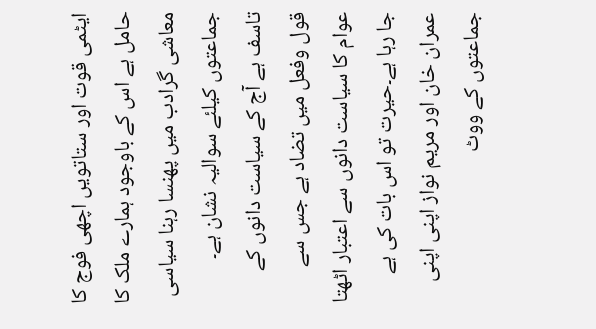ایٹمی قوت اور ستاتویں اچھی فوج کا حامل ہے اس کے باوجود ہمارے ملک کا معاشی گرادب میں پھنسا رہنا سیاسی جماعتوں کیلئے سوالیہ نشان ہے۔
تاسف ہے آج کے سیاست دانوں کے قول وفعل میں تضاد ہے جس سے عوام کا سیاست دانوں سے اعتبار اٹھتا جا رہا ہے۔حیرت تو اس بات کی ہے عمران خان اور مریم نواز اپنی اپنی جماعتوں کے ووٹ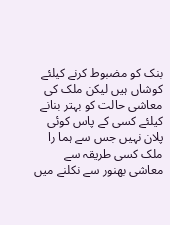بنک کو مضبوط کرنے کیلئے کوشاں ہیں لیکن ملک کی معاشی حالت کو بہتر بنانے کیلئے کسی کے پاس کوئی پلان نہیں جس سے ہما را ملک کسی طریقہ سے معاشی بھنور سے نکلنے میں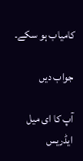کامیاب ہو سکے۔

جواب دیں

آپ کا ای میل ایڈریس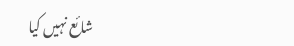شائع نہیں کیا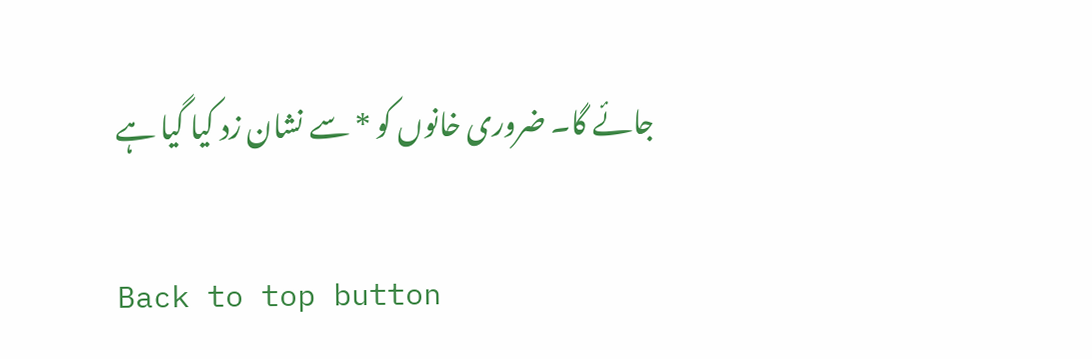جائے گا۔ ضروری خانوں کو * سے نشان زد کیا گیا ہے

Back to top button